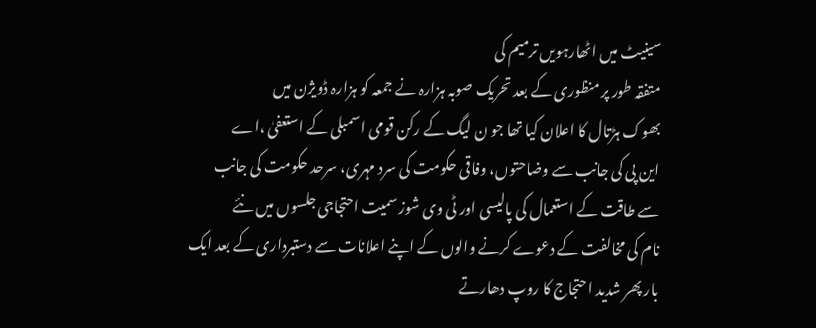سینیٹ میں اٹھارہویں ترمیم کی
متفقہ طور پر منظوری کے بعد تحریک صوبہ ہزارہ نے جمعہ کو ہزارہ ڈویژن میں
بھوک ہڑتال کا اعلان کیا تھا جو ن لیگ کے رکن قومی اسمبلی کے استعفیٰ ،اے
این پی کی جانب سے وضاحتوں، وفاقی حکومت کی سرد مہری، سرحد حکومت کی جانب
سے طاقت کے استعمال کی پالیسی اور ٹی وی شوز سمیت احتجاجی جلسوں میں نئے
نام کی مخالفت کے دعوے کرنے والوں کے اپنے اعلانات سے دستبرداری کے بعد ایک
بار پھر شدید احتجاج کا روپ دھارتے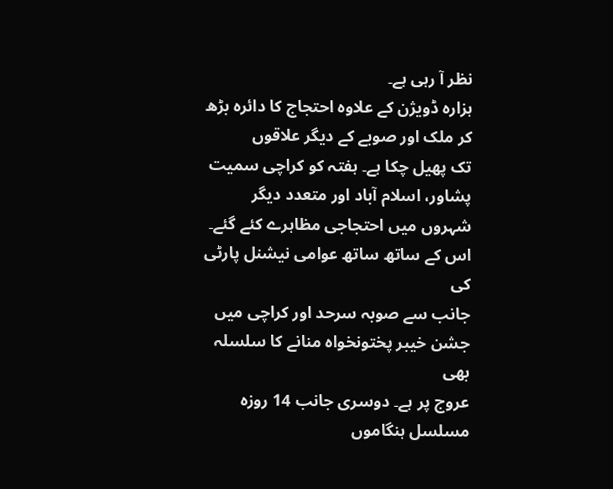نظر آ رہی ہے۔
ہزارہ ڈویژن کے علاوہ احتجاج کا دائرہ بڑھ کر ملک اور صوبے کے دیگر علاقوں
تک پھیل چکا ہے۔ ہفتہ کو کراچی سمیت پشاور، اسلام آباد اور متعدد دیگر
شہروں میں احتجاجی مظاہرے کئے گئے۔ اس کے ساتھ ساتھ عوامی نیشنل پارٹی کی
جانب سے صوبہ سرحد اور کراچی میں جشن خیبر پختونخواہ منانے کا سلسلہ بھی
عروج پر ہے۔ دوسری جانب 14 روزہ مسلسل ہنگاموں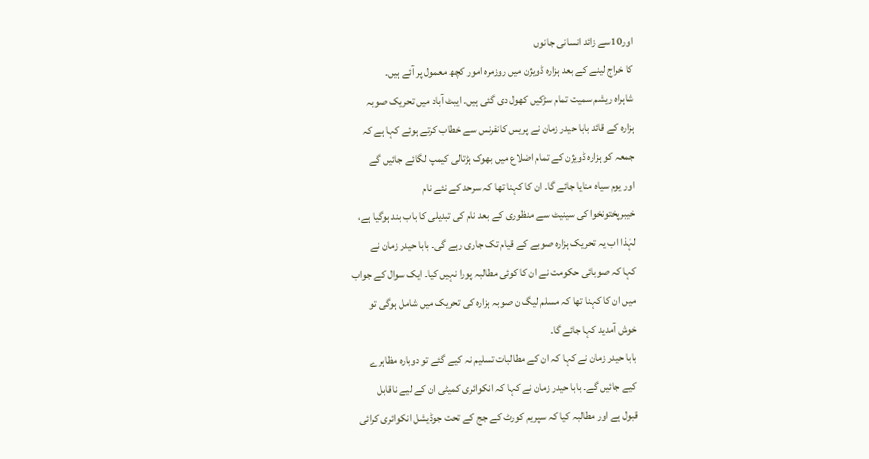اور10سے زائد انسانی جانوں
کا خراج لینے کے بعد ہزارہ ڈویژن میں روزمرہ امور کچھ معمول پر آئے ہیں۔
شاہراہ ریشم سمیت تمام سڑکیں کھول دی گئی ہیں۔ ایبٹ آباد میں تحریک صوبہ
ہزارہ کے قائد بابا حیدر زمان نے پریس کانفرنس سے خطاب کرتے ہوئے کہا ہے کہ
جمعہ کو ہزارہ ڈویژن کے تمام اضلاع میں بھوک ہڑتالی کیمپ لگائے جائیں گے
اور یوم سیاہ منایا جائے گا۔ ان کا کہنا تھا کہ سرحد کے نئے نام
خیبرپختونخوا کی سینیٹ سے منظوری کے بعد نام کی تبدیلی کا باب بند ہوگیا ہے،
لہٰذا اب یہ تحریک ہزارہ صوبے کے قیام تک جاری رہے گی۔ بابا حیدر زمان نے
کہا کہ صوبائی حکومت نے ان کا کوئی مطالبہ پورا نہیں کیا۔ ایک سوال کے جواب
میں ان کا کہنا تھا کہ مسلم لیگ ن صوبہ ہزارہ کی تحریک میں شامل ہوگی تو
خوش آمدید کہا جائے گا۔
بابا حیدر زمان نے کہا کہ ان کے مطالبات تسلیم نہ کیے گئے تو دوبارہ مظاہرے
کیے جائیں گے۔ بابا حیدر زمان نے کہا کہ انکوائری کمیٹی ان کے لیے ناقابل
قبول ہے اور مطالبہ کیا کہ سپریم کورٹ کے جج کے تحت جوڈیشل انکوائری کرائی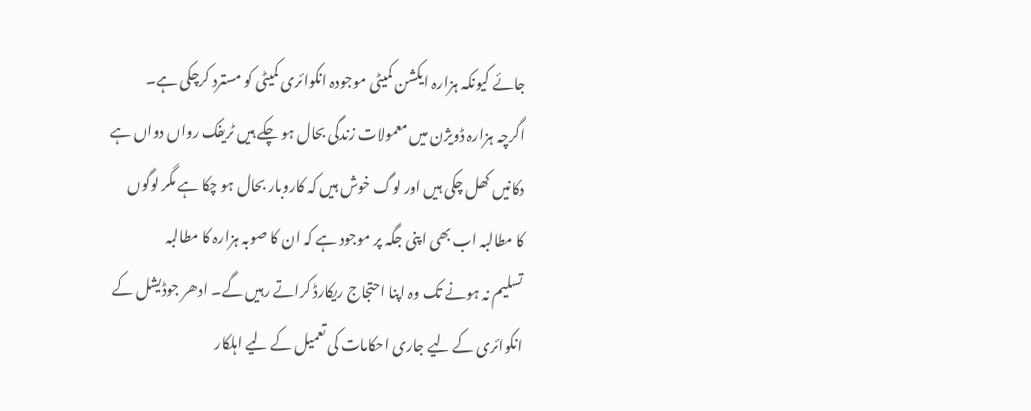جائے کیونکہ ہزارہ ایکشن کمیٹی موجودہ انکوائری کمیٹی کو مسترد کرچکی ہے۔
اگرچہ ہزارہ ڈویژن میں معمولات زندگی بحال ہو چکے ہیں ٹریفک رواں دواں ہے
دکانیں کھل چکی ہیں اور لوگ خوش ہیں کہ کاروبار بحال ہو چکا ہے مگر لوگوں
کا مطالبہ اب بھی اپنی جگہ پر موجود ہے کہ ان کا صوبہ ہزارہ کا مطالبہ
تسلیم نہ ہونے تک وہ اپنا احتجاج ریکارڈ کراتے رہیں گے۔ ادھر جوڈیشل کے
انکوائری کے لیے جاری احکامات کی تعمیل کے لیے اہلکار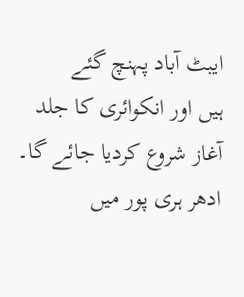ایبٹ آباد پہنچ گئے
ہیں اور انکوائری کا جلد آغاز شروع کردیا جائے گا۔
ادھر ہری پور میں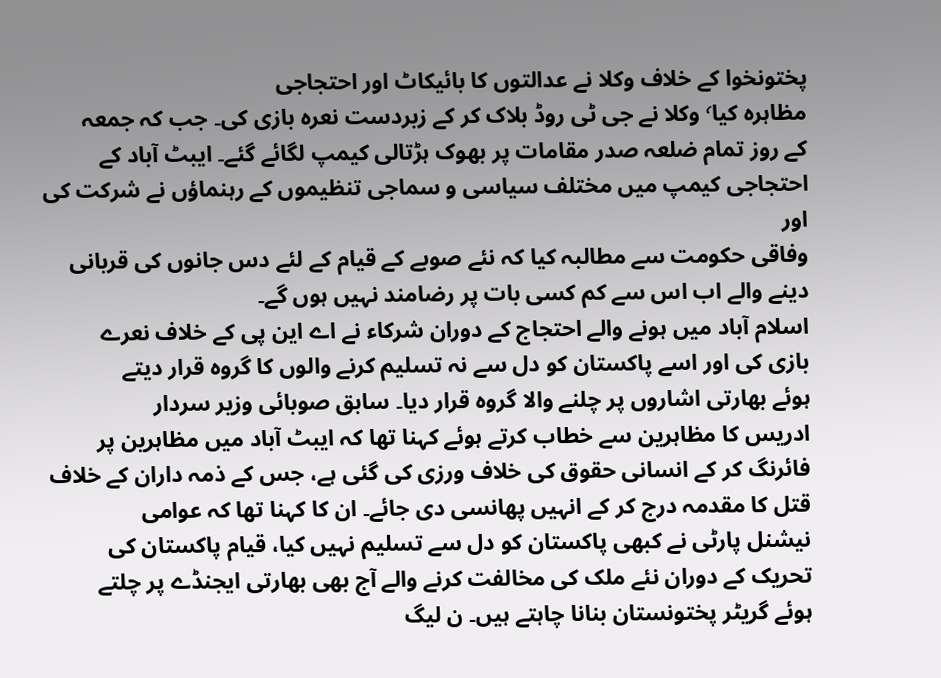پختونخوا کے خلاف وکلا نے عدالتوں کا بائیکاٹ اور احتجاجی
مظاہرہ کیا٬ وکلا نے جی ٹی روڈ بلاک کر کے زبردست نعرہ بازی کی۔ جب کہ جمعہ
کے روز تمام ضلعہ صدر مقامات پر بھوک ہڑتالی کیمپ لگائے گئے۔ ایبٹ آباد کے
احتجاجی کیمپ میں مختلف سیاسی و سماجی تنظیموں کے رہنماؤں نے شرکت کی اور
وفاقی حکومت سے مطالبہ کیا کہ نئے صوبے کے قیام کے لئے دس جانوں کی قربانی
دینے والے اب اس سے کم کسی بات پر رضامند نہیں ہوں گے۔
اسلام آباد میں ہونے والے احتجاج کے دوران شرکاء نے اے این پی کے خلاف نعرے
بازی کی اور اسے پاکستان کو دل سے نہ تسلیم کرنے والوں کا گروہ قرار دیتے
ہوئے بھارتی اشاروں پر چلنے والا گروہ قرار دیا۔ سابق صوبائی وزیر سردار
ادریس کا مظاہرین سے خطاب کرتے ہوئے کہنا تھا کہ ایبٹ آباد میں مظاہرین پر
فائرنگ کر کے انسانی حقوق کی خلاف ورزی کی گئی ہے، جس کے ذمہ داران کے خلاف
قتل کا مقدمہ درج کر کے انہیں پھانسی دی جائے۔ ان کا کہنا تھا کہ عوامی
نیشنل پارٹی نے کبھی پاکستان کو دل سے تسلیم نہیں کیا، قیام پاکستان کی
تحریک کے دوران نئے ملک کی مخالفت کرنے والے آج بھی بھارتی ایجنڈے پر چلتے
ہوئے گریٹر پختونستان بنانا چاہتے ہیں۔ ن لیگ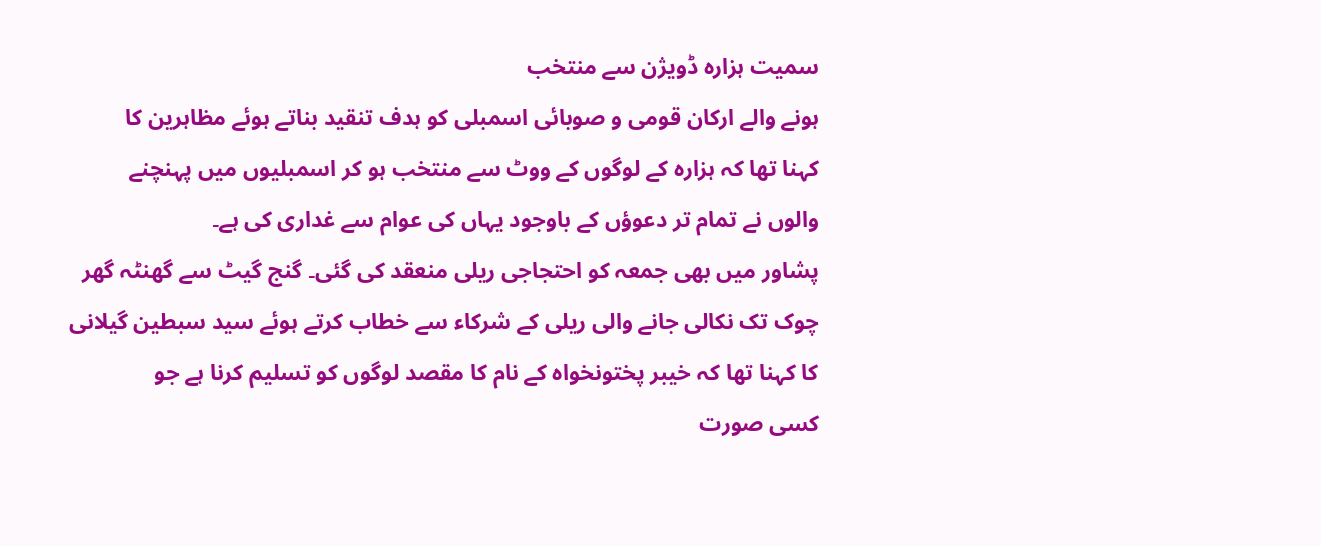سمیت ہزارہ ڈویژن سے منتخب
ہونے والے ارکان قومی و صوبائی اسمبلی کو ہدف تنقید بناتے ہوئے مظاہرین کا
کہنا تھا کہ ہزارہ کے لوگوں کے ووٹ سے منتخب ہو کر اسمبلیوں میں پہنچنے
والوں نے تمام تر دعوؤں کے باوجود یہاں کی عوام سے غداری کی ہے۔
پشاور میں بھی جمعہ کو احتجاجی ریلی منعقد کی گئی۔ گنج گیٹ سے گھنٹہ گھر
چوک تک نکالی جانے والی ریلی کے شرکاء سے خطاب کرتے ہوئے سید سبطین گیلانی
کا کہنا تھا کہ خیبر پختونخواہ کے نام کا مقصد لوگوں کو تسلیم کرنا ہے جو
کسی صورت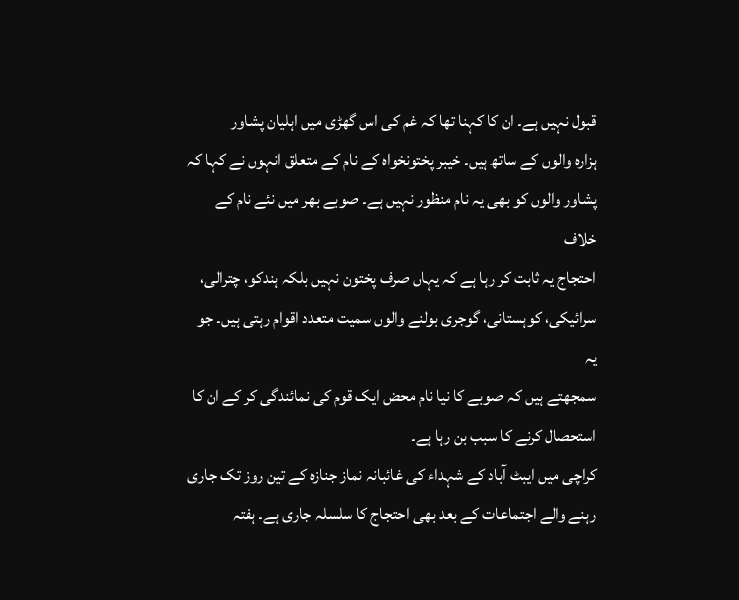قبول نہیں ہے۔ ان کا کہنا تھا کہ غم کی اس گھڑی میں اہلیان پشاور
ہزارہ والوں کے ساتھ ہیں۔ خیبر پختونخواہ کے نام کے متعلق انہوں نے کہا کہ
پشاور والوں کو بھی یہ نام منظور نہیں ہے۔ صوبے بھر میں نئے نام کے خلاف
احتجاج یہ ثابت کر رہا ہے کہ یہاں صرف پختون نہیں بلکہ ہندکو، چترالی،
سرائیکی، کوہستانی، گوجری بولنے والوں سمیت متعدد اقوام رہتی ہیں۔ جو یہ
سمجھتے ہیں کہ صوبے کا نیا نام محض ایک قوم کی نمائندگی کر کے ان کا
استحصال کرنے کا سبب بن رہا ہے۔
کراچی میں ایبٹ آباد کے شہداء کی غائبانہ نماز جنازہ کے تین روز تک جاری
رہنے والے اجتماعات کے بعد بھی احتجاج کا سلسلہ جاری ہے۔ ہفتہ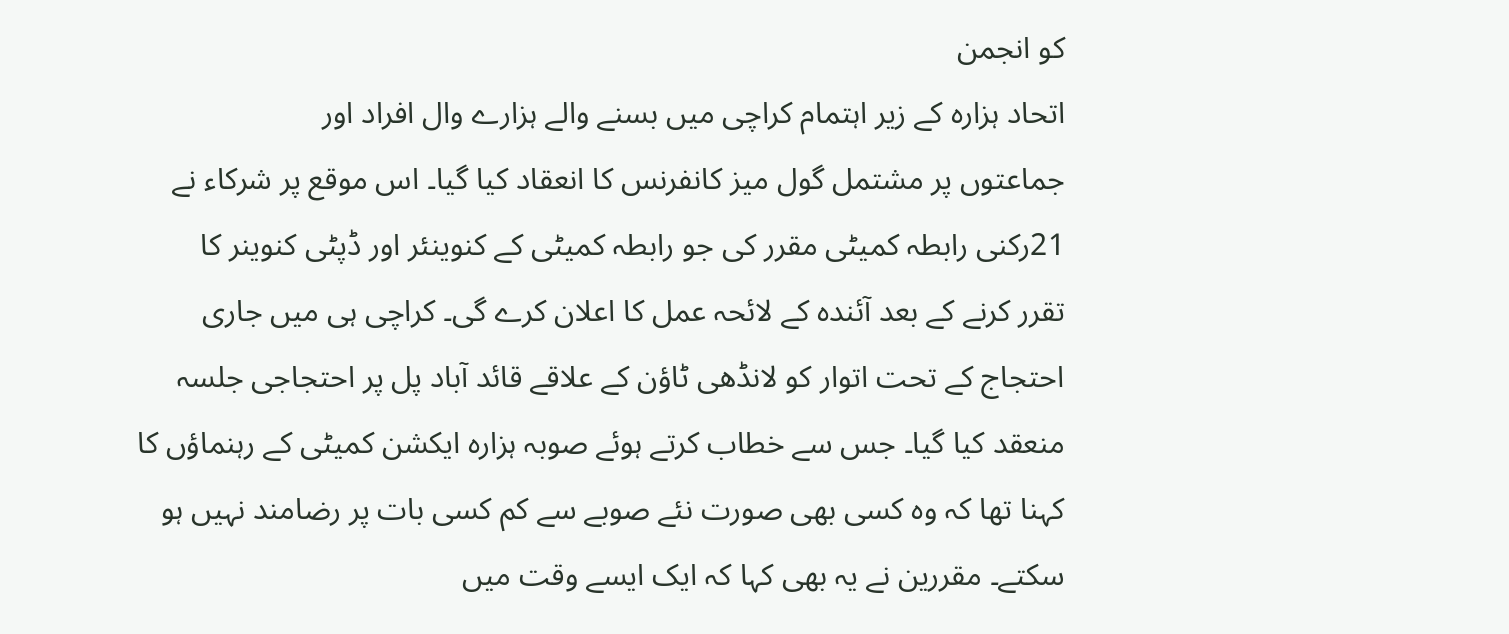کو انجمن
اتحاد ہزارہ کے زیر اہتمام کراچی میں بسنے والے ہزارے وال افراد اور
جماعتوں پر مشتمل گول میز کانفرنس کا انعقاد کیا گیا۔ اس موقع پر شرکاء نے
21رکنی رابطہ کمیٹی مقرر کی جو رابطہ کمیٹی کے کنوینئر اور ڈپٹی کنوینر کا
تقرر کرنے کے بعد آئندہ کے لائحہ عمل کا اعلان کرے گی۔ کراچی ہی میں جاری
احتجاج کے تحت اتوار کو لانڈھی ٹاؤن کے علاقے قائد آباد پل پر احتجاجی جلسہ
منعقد کیا گیا۔ جس سے خطاب کرتے ہوئے صوبہ ہزارہ ایکشن کمیٹی کے رہنماؤں کا
کہنا تھا کہ وہ کسی بھی صورت نئے صوبے سے کم کسی بات پر رضامند نہیں ہو
سکتے۔ مقررین نے یہ بھی کہا کہ ایک ایسے وقت میں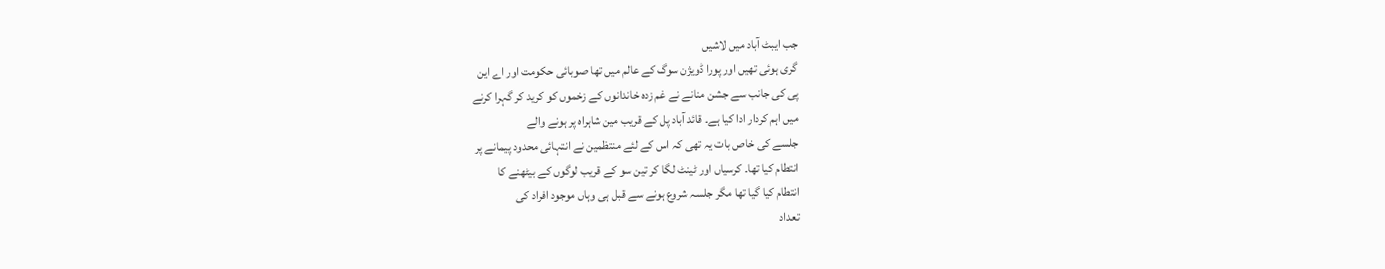جب ایبٹ آباد میں لاشیں
گری ہوئی تھیں اور پورا ڈویژن سوگ کے عالم میں تھا صوبائی حکومت اور اے این
پی کی جانب سے جشن منانے نے غم زدہ خاندانوں کے زخموں کو کرید کر گہرا کرنے
میں اہم کردار ادا کیا ہے۔ قائد آباد پل کے قریب مین شاہراہ پر ہونے والے
جلسے کی خاص بات یہ تھی کہ اس کے لئے منتظمین نے انتہائی محدود پیمانے پر
انتطام کیا تھا۔ کرسیاں اور ٹینٹ لگا کر تین سو کے قریب لوگوں کے بیٹھنے کا
انتطام کیا گیا تھا مگر جلسہ شروع ہونے سے قبل ہی وہاں موجود افراد کی
تعداد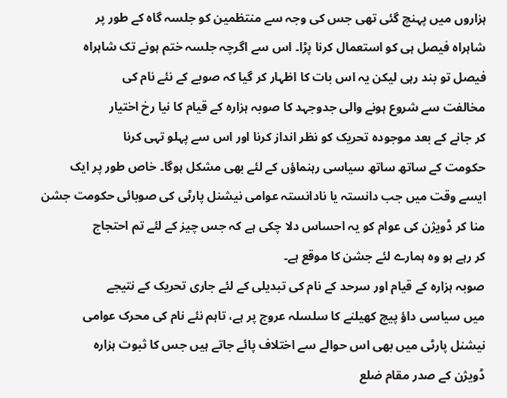ہزاروں میں پہنچ گئی تھی جس کی وجہ سے منتظمین کو جلسہ گاہ کے طور پر
شاہراہ فیصل ہی کو استعمال کرنا پڑا۔ اس سے اگرچہ جلسہ ختم ہونے تک شاہراہ
فیصل تو بند رہی لیکن یہ اس بات کا اظہار کر گیا کہ صوبے کے نئے نام کی
مخالفت سے شروع ہونے والی جدوجہد کا صوبہ ہزارہ کے قیام کا نیا رخ اختیار
کر جانے کے بعد موجودہ تحریک کو نظر انداز کرنا اور اس سے پہلو تہی کرنا
حکومت کے ساتھ ساتھ سیاسی رہنماؤں کے لئے بھی مشکل ہوگا۔ خاص طور پر ایک
ایسے وقت میں جب دانستہ یا نادانستہ عوامی نیشنل پارٹی کی صوبائی حکومت جشن
منا کر ڈویژن کی عوام کو یہ احساس دلا چکی ہے کہ جس چیز کے لئے تم احتجاج
کر رہے ہو وہ ہمارے لئے جشن کا موقع ہے۔
صوبہ ہزارہ کے قیام اور سرحد کے نام کی تبدیلی کے لئے جاری تحریک کے نتیجے
میں سیاسی داؤ پیچ کھیلنے کا سلسلہ عروج پر ہے، تاہم نئے نام کی محرک عوامی
نیشنل پارٹی میں بھی اس حوالے سے اختلاف پائے جاتے ہیں جس کا ثبوت ہزارہ
ڈویژن کے صدر مقام ضلع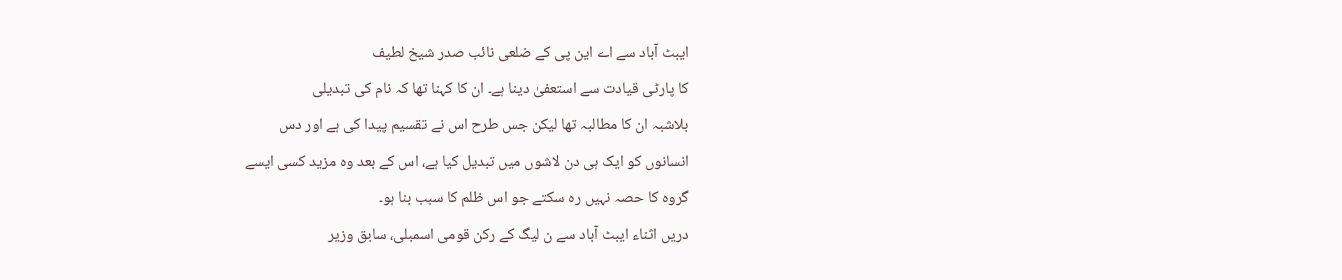ایبٹ آباد سے اے این پی کے ضلعی نائب صدر شیخ لطیف
کا پارٹی قیادت سے استعفیٰ دینا ہے۔ ان کا کہنا تھا کہ نام کی تبدیلی
بلاشبہ ان کا مطالبہ تھا لیکن جس طرح اس نے تقسیم پیدا کی ہے اور دس
انسانوں کو ایک ہی دن لاشوں میں تبدیل کیا ہے، اس کے بعد وہ مزید کسی ایسے
گروہ کا حصہ نہیں رہ سکتے جو اس ظلم کا سبب بنا ہو۔
دریں اثناء ایبٹ آباد سے ن لیگ کے رکن قومی اسمبلی، سابق وزیر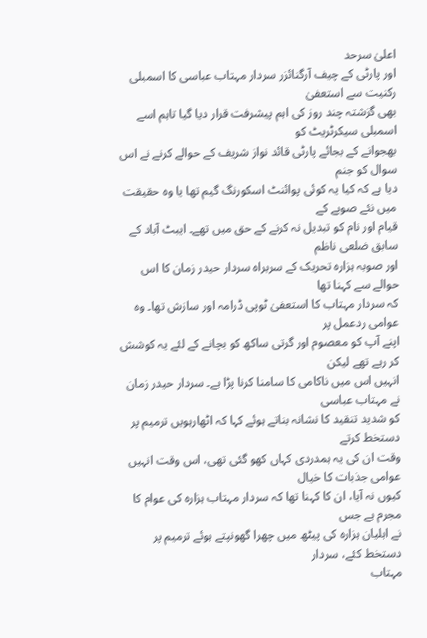اعلیٰ سرحد
اور پارٹی کے چیف آرگنائزر سردار مہتاب عباسی کا اسمبلی رکنیت سے استعفیٰ
بھی گزشتہ چند روز کی اہم پیشرفت قرار دیا گیا تاہم اسے اسمبلی سیکرٹریٹ کو
بھجوانے کے بجائے پارٹی قائد نواز شریف کے حوالے کرنے نے اس سوال کو جنم
دیا ہے کہ کیا یہ کوئی پوائنٹ اسکورنگ گیم تھا یا وہ حقیقت میں نئے صوبے کے
قیام اور نام کو تبدیل نہ کرنے کے حق میں تھے۔ ایبٹ آباد کے سابق ضلعی ناظم
اور صوبہ ہزارہ تحریک کے سربراہ سردار حیدر زمان کا اس حوالے سے کہنا تھا
کہ سردار مہتاب کا استعفیٰ ٹوپی ڈرامہ اور سازش تھا۔ وہ عوامی ردعمل پر
اپنے آپ کو معصوم اور گرتی ساکھ کو بچانے کے لئے یہ کوشش کر رہے تھے لیکن
انہیں اس میں ناکامی کا سامنا کرنا پڑا ہے۔ سردار حیدر زمان نے مہتاب عباسی
کو شدید تنقید کا نشانہ بناتے ہوئے کہا کہ اٹھارہویں ترمیم پر دستخط کرتے
وقت ان کی یہ ہمدردی کہاں کھو گئی تھی، اس وقت انہیں عوامی جذبات کا خیال
کیوں نہ آیا، ان کا کہنا تھا کہ سردار مہتاب ہزارہ کی عوام کا مجرم ہے جس
نے اہلیان ہزارہ کی پیٹھ میں چھرا گھونپتے ہوئے ترمیم پر دستخط کئے، سردار
مہتاب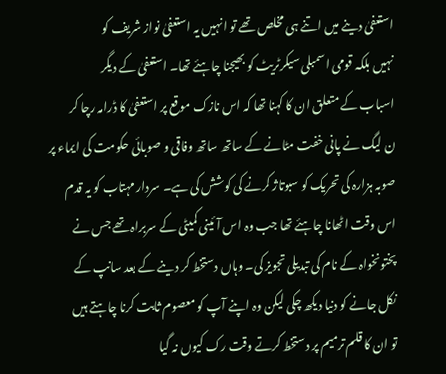استعفیٰ دینے میں اتنے ہی مخلص تھے تو انہیں یہ استعفیٰ نواز شریف کو
نہیں بلکہ قومی اسمبلی سیکرٹریٹ کو بھیجنا چاہئے تھا۔ استعفیٰ کے دیگر
اسباب کے متعلق ان کا کہنا تھا کہ اس نازک موقع پر استعفیٰ کا ڈرامہ رچا کر
ن لیگ نے پانی خفت مٹانے کے ساتھ ساتھ وفاقی و صوبائی حکومت کی ایماء پر
صوبہ ہزارہ کی تحریک کو سبوتاژ کرنے کی کوشش کی ہے۔ سردار مہتاب کو یہ قدم
اس وقت اٹھانا چاہئے تھا جب وہ اس آئینی کمیٹی کے سربراہ تھے جس نے
پختونخواہ کے نام کی تبدیلی تجویز کی۔ وہاں دستخط کر دینے کے بعد سانپ کے
نکل جانے کو دنیا دیکھ چکی لیکن وہ اپنے آپ کو معصوم ثابت کرنا چاہتے ہیں
تو ان کا قلم ترمیم پر دستخط کرتے وقت رک کیوں نہ گیا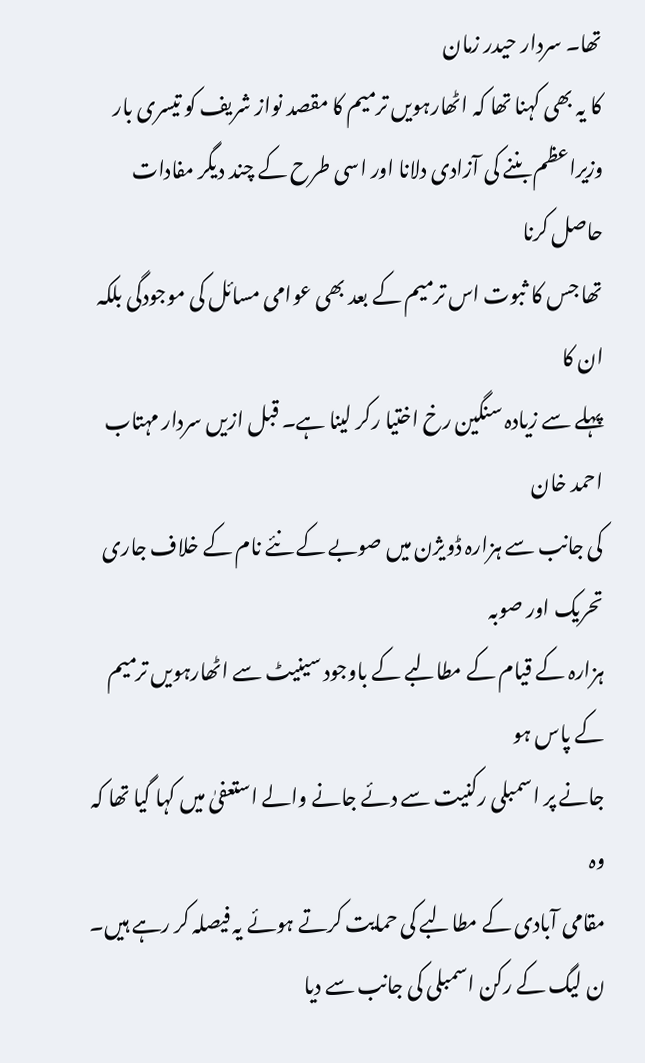تھا۔ سردار حیدر زمان
کا یہ بھی کہنا تھا کہ اٹھارہویں ترمیم کا مقصد نواز شریف کو تیسری بار
وزیراعظم بننے کی آزادی دلانا اور اسی طرح کے چند دیگر مفادات حاصل کرنا
تھا جس کا ثبوت اس ترمیم کے بعد بھی عوامی مسائل کی موجودگی بلکہ ان کا
پہلے سے زیادہ سنگین رخ اختیا رکر لینا ہے۔ قبل ازیں سردار مہتاب احمد خان
کی جانب سے ہزارہ ڈویژن میں صوبے کے نئے نام کے خلاف جاری تحریک اور صوبہ
ہزارہ کے قیام کے مطالبے کے باوجود سینیٹ سے اٹھارہویں ترمیم کے پاس ہو
جانے پر اسمبلی رکنیت سے دئے جانے والے استعفیٰ میں کہا گیا تھا کہ وہ
مقامی آبادی کے مطالبے کی حمایت کرتے ہوئے یہ فیصلہ کر رہے ہیں۔
ن لیگ کے رکن اسمبلی کی جانب سے دیا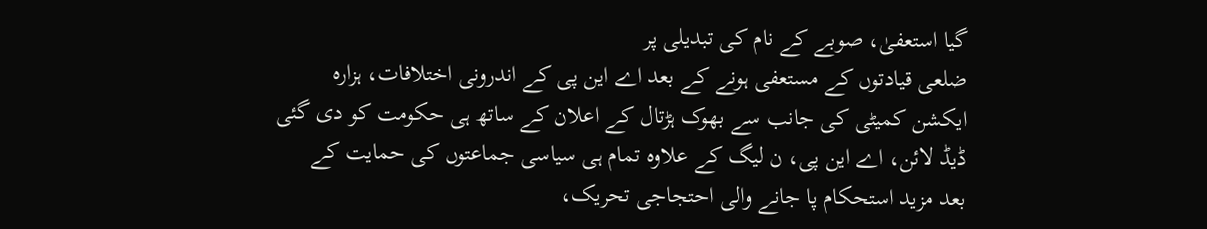گیا استعفیٰ، صوبے کے نام کی تبدیلی پر
ضلعی قیادتوں کے مستعفی ہونے کے بعد اے این پی کے اندرونی اختلافات، ہزارہ
ایکشن کمیٹی کی جانب سے بھوک ہڑتال کے اعلان کے ساتھ ہی حکومت کو دی گئی
ڈیڈ لائن، اے این پی، ن لیگ کے علاوہ تمام ہی سیاسی جماعتوں کی حمایت کے
بعد مزید استحکام پا جانے والی احتجاجی تحریک،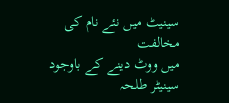سینیٹ میں نئے نام کی مخالفت
میں ووٹ دینے کے باوجود سینیٹر طلحہ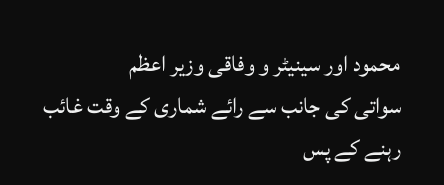محمود اور سینیٹر و وفاقی وزیر اعظم
سواتی کی جانب سے رائے شماری کے وقت غائب رہنے کے پس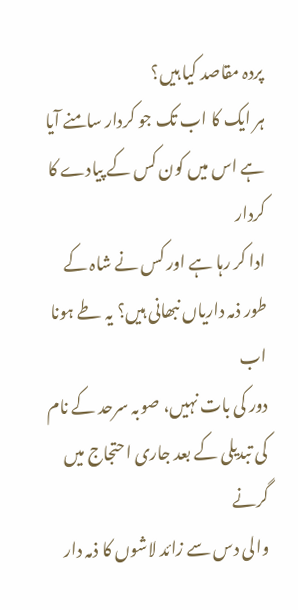پردہ مقاصد کیا ہیں؟
ہر ایک کا اب تک جو کردار سامنے آیا ہے اس میں کون کس کے پیادے کا کردار
ادا کر رہا ہے اور کس نے شاہ کے طور ذمہ داریاں نبھانی ہیں؟ یہ طے ہونا اب
دور کی بات نہیں، صوبہ سرحد کے نام کی تبدیلی کے بعد جاری احتجاج میں گرنے
والی دس سے زائد لاشوں کا ذمہ دار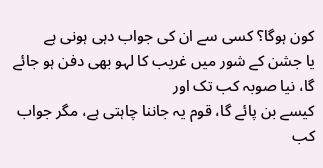کون ہوگا؟ کسی سے ان کی جواب دہی ہونی ہے
یا جشن کے شور میں غریب کا لہو بھی دفن ہو جائے گا، نیا صوبہ کب تک اور
کیسے بن پائے گا، قوم یہ جاننا چاہتی ہے، مگر جواب کب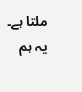ملتا ہے۔ یہ ہم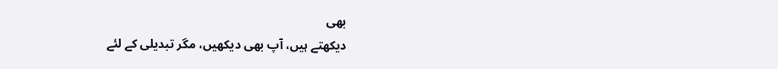بھی
دیکھتے ہیں، آپ بھی دیکھیں، مگر تبدیلی کے لئے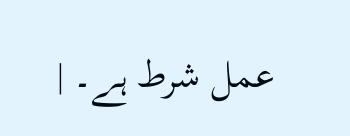عمل شرط ہے۔ |